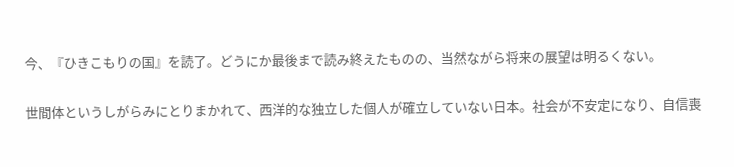今、『ひきこもりの国』を読了。どうにか最後まで読み終えたものの、当然ながら将来の展望は明るくない。

世間体というしがらみにとりまかれて、西洋的な独立した個人が確立していない日本。社会が不安定になり、自信喪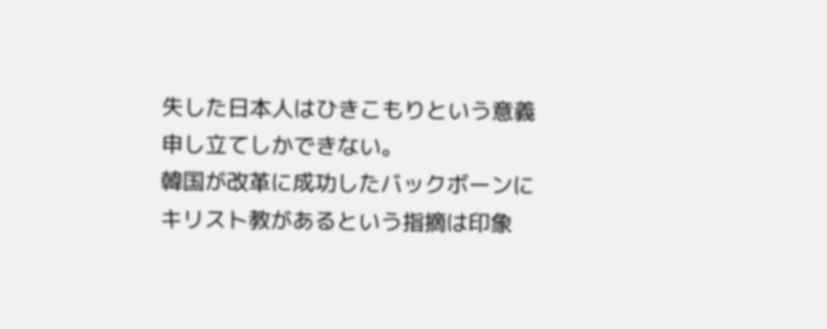失した日本人はひきこもりという意義申し立てしかできない。
韓国が改革に成功したバックボーンにキリスト教があるという指摘は印象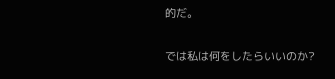的だ。

では私は何をしたらいいのか?